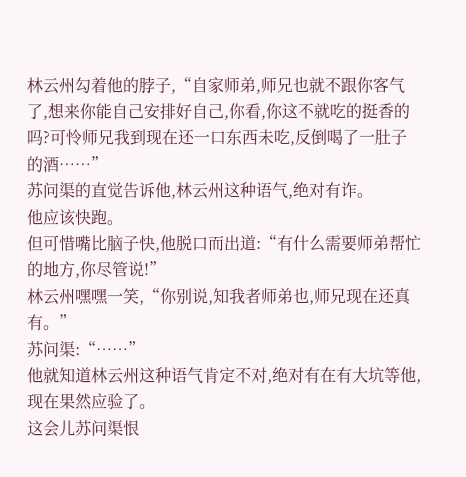林云州勾着他的脖子,“自家师弟,师兄也就不跟你客气了,想来你能自己安排好自己,你看,你这不就吃的挺香的吗?可怜师兄我到现在还一口东西未吃,反倒喝了一肚子的酒……”
苏问渠的直觉告诉他,林云州这种语气,绝对有诈。
他应该快跑。
但可惜嘴比脑子快,他脱口而出道:“有什么需要师弟帮忙的地方,你尽管说!”
林云州嘿嘿一笑,“你别说,知我者师弟也,师兄现在还真有。”
苏问渠:“……”
他就知道林云州这种语气肯定不对,绝对有在有大坑等他,现在果然应验了。
这会儿苏问渠恨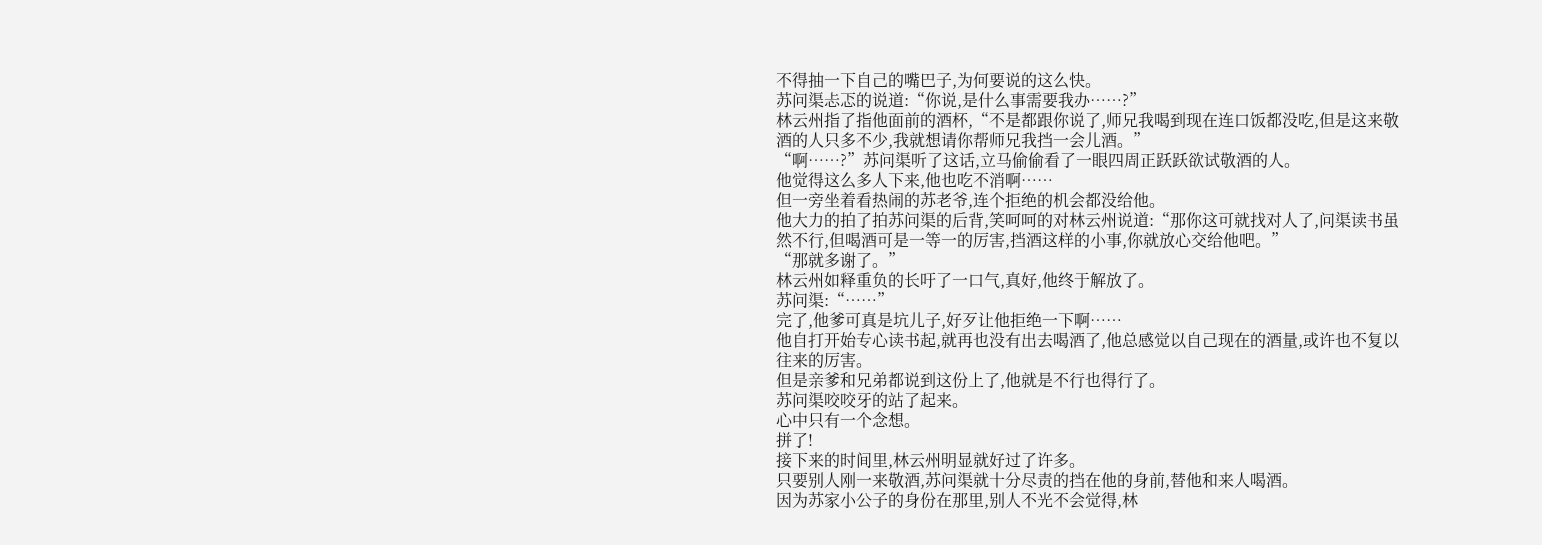不得抽一下自己的嘴巴子,为何要说的这么快。
苏问渠忐忑的说道:“你说,是什么事需要我办……?”
林云州指了指他面前的酒杯,“不是都跟你说了,师兄我喝到现在连口饭都没吃,但是这来敬酒的人只多不少,我就想请你帮师兄我挡一会儿酒。”
“啊……?”苏问渠听了这话,立马偷偷看了一眼四周正跃跃欲试敬酒的人。
他觉得这么多人下来,他也吃不消啊……
但一旁坐着看热闹的苏老爷,连个拒绝的机会都没给他。
他大力的拍了拍苏问渠的后背,笑呵呵的对林云州说道:“那你这可就找对人了,问渠读书虽然不行,但喝酒可是一等一的厉害,挡酒这样的小事,你就放心交给他吧。”
“那就多谢了。”
林云州如释重负的长吁了一口气,真好,他终于解放了。
苏问渠:“……”
完了,他爹可真是坑儿子,好歹让他拒绝一下啊……
他自打开始专心读书起,就再也没有出去喝酒了,他总感觉以自己现在的酒量,或许也不复以往来的厉害。
但是亲爹和兄弟都说到这份上了,他就是不行也得行了。
苏问渠咬咬牙的站了起来。
心中只有一个念想。
拼了!
接下来的时间里,林云州明显就好过了许多。
只要别人刚一来敬酒,苏问渠就十分尽责的挡在他的身前,替他和来人喝酒。
因为苏家小公子的身份在那里,别人不光不会觉得,林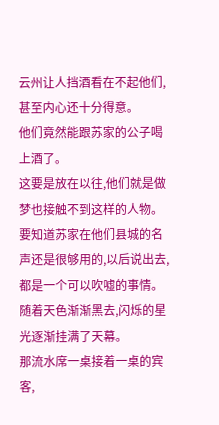云州让人挡酒看在不起他们,甚至内心还十分得意。
他们竟然能跟苏家的公子喝上酒了。
这要是放在以往,他们就是做梦也接触不到这样的人物。
要知道苏家在他们县城的名声还是很够用的,以后说出去,都是一个可以吹嘘的事情。
随着天色渐渐黑去,闪烁的星光逐渐挂满了天幕。
那流水席一桌接着一桌的宾客,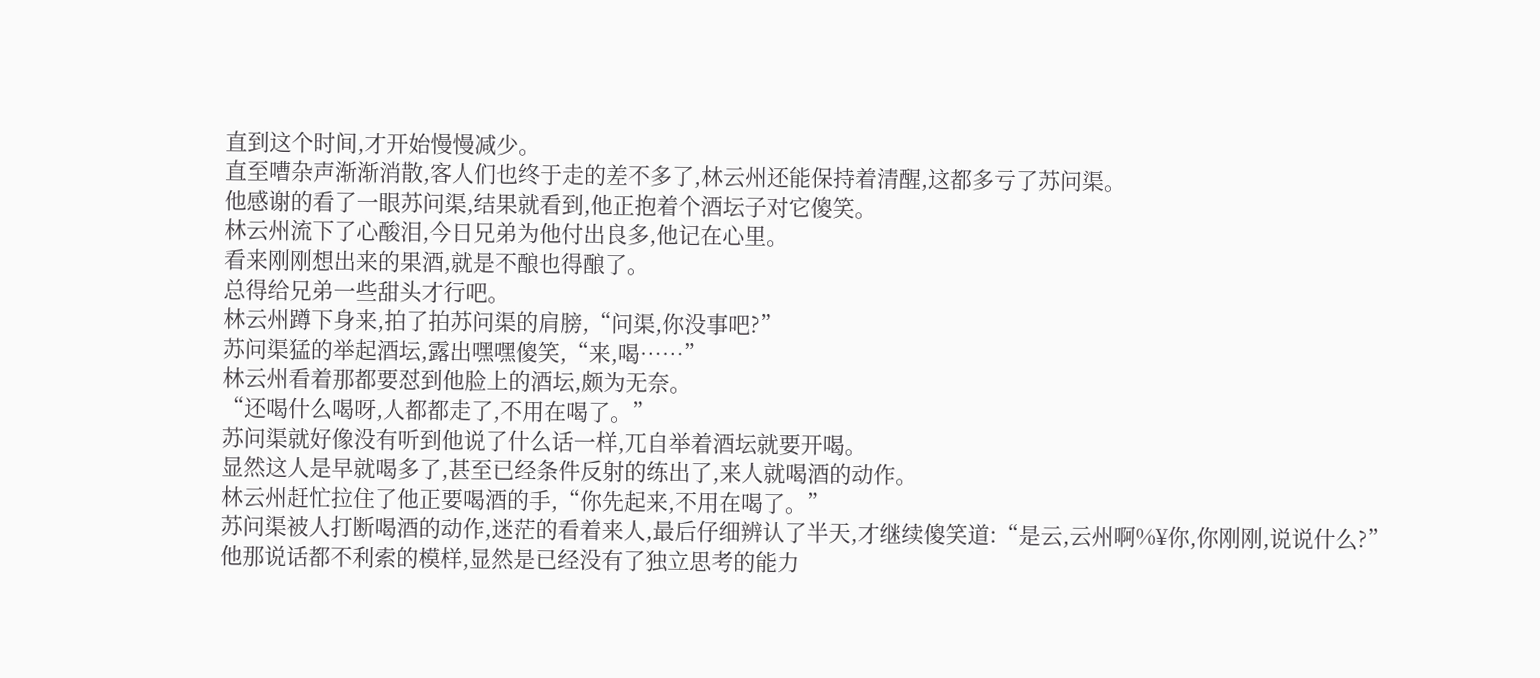直到这个时间,才开始慢慢减少。
直至嘈杂声渐渐消散,客人们也终于走的差不多了,林云州还能保持着清醒,这都多亏了苏问渠。
他感谢的看了一眼苏问渠,结果就看到,他正抱着个酒坛子对它傻笑。
林云州流下了心酸泪,今日兄弟为他付出良多,他记在心里。
看来刚刚想出来的果酒,就是不酿也得酿了。
总得给兄弟一些甜头才行吧。
林云州蹲下身来,拍了拍苏问渠的肩膀,“问渠,你没事吧?”
苏问渠猛的举起酒坛,露出嘿嘿傻笑,“来,喝……”
林云州看着那都要怼到他脸上的酒坛,颇为无奈。
“还喝什么喝呀,人都都走了,不用在喝了。”
苏问渠就好像没有听到他说了什么话一样,兀自举着酒坛就要开喝。
显然这人是早就喝多了,甚至已经条件反射的练出了,来人就喝酒的动作。
林云州赶忙拉住了他正要喝酒的手,“你先起来,不用在喝了。”
苏问渠被人打断喝酒的动作,迷茫的看着来人,最后仔细辨认了半天,才继续傻笑道:“是云,云州啊%¥你,你刚刚,说说什么?”
他那说话都不利索的模样,显然是已经没有了独立思考的能力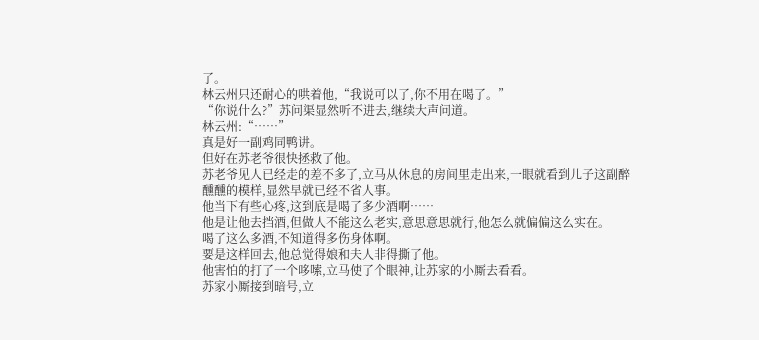了。
林云州只还耐心的哄着他,“我说可以了,你不用在喝了。”
“你说什么?”苏问渠显然听不进去,继续大声问道。
林云州:“……”
真是好一副鸡同鸭讲。
但好在苏老爷很快拯救了他。
苏老爷见人已经走的差不多了,立马从休息的房间里走出来,一眼就看到儿子这副醉醺醺的模样,显然早就已经不省人事。
他当下有些心疼,这到底是喝了多少酒啊……
他是让他去挡酒,但做人不能这么老实,意思意思就行,他怎么就偏偏这么实在。
喝了这么多酒,不知道得多伤身体啊。
要是这样回去,他总觉得娘和夫人非得撕了他。
他害怕的打了一个哆嗦,立马使了个眼神,让苏家的小厮去看看。
苏家小厮接到暗号,立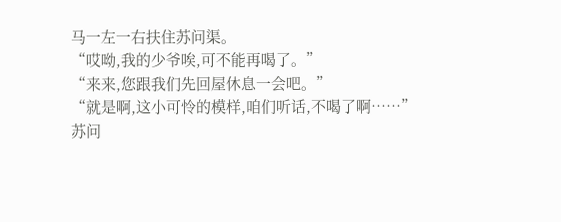马一左一右扶住苏问渠。
“哎呦,我的少爷唉,可不能再喝了。”
“来来,您跟我们先回屋休息一会吧。”
“就是啊,这小可怜的模样,咱们听话,不喝了啊……”
苏问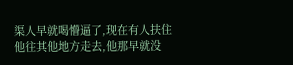渠人早就喝懵逼了,现在有人扶住他往其他地方走去,他那早就没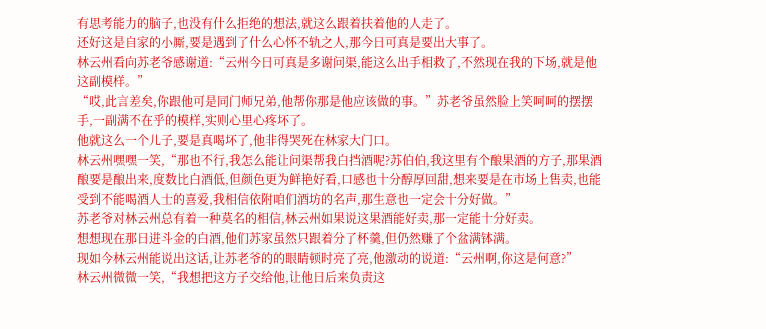有思考能力的脑子,也没有什么拒绝的想法,就这么跟着扶着他的人走了。
还好这是自家的小厮,要是遇到了什么心怀不轨之人,那今日可真是要出大事了。
林云州看向苏老爷感谢道:“云州今日可真是多谢问渠,能这么出手相救了,不然现在我的下场,就是他这副模样。”
“哎,此言差矣,你跟他可是同门师兄弟,他帮你那是他应该做的事。”苏老爷虽然脸上笑呵呵的摆摆手,一副满不在乎的模样,实则心里心疼坏了。
他就这么一个儿子,要是真喝坏了,他非得哭死在林家大门口。
林云州嘿嘿一笑,“那也不行,我怎么能让问渠帮我白挡酒呢?苏伯伯,我这里有个酿果酒的方子,那果酒酿要是酿出来,度数比白酒低,但颜色更为鲜艳好看,口感也十分醇厚回甜,想来要是在市场上售卖,也能受到不能喝酒人士的喜爱,我相信依附咱们酒坊的名声,那生意也一定会十分好做。”
苏老爷对林云州总有着一种莫名的相信,林云州如果说这果酒能好卖,那一定能十分好卖。
想想现在那日进斗金的白酒,他们苏家虽然只跟着分了杯羹,但仍然赚了个盆满钵满。
现如今林云州能说出这话,让苏老爷的的眼睛顿时亮了亮,他激动的说道:“云州啊,你这是何意?”
林云州微微一笑,“我想把这方子交给他,让他日后来负责这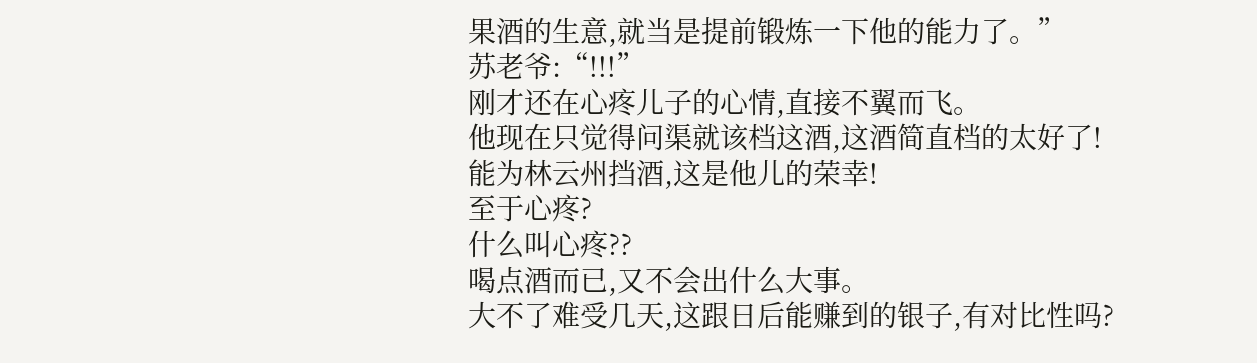果酒的生意,就当是提前锻炼一下他的能力了。”
苏老爷:“!!!”
刚才还在心疼儿子的心情,直接不翼而飞。
他现在只觉得问渠就该档这酒,这酒简直档的太好了!
能为林云州挡酒,这是他儿的荣幸!
至于心疼?
什么叫心疼??
喝点酒而已,又不会出什么大事。
大不了难受几天,这跟日后能赚到的银子,有对比性吗?